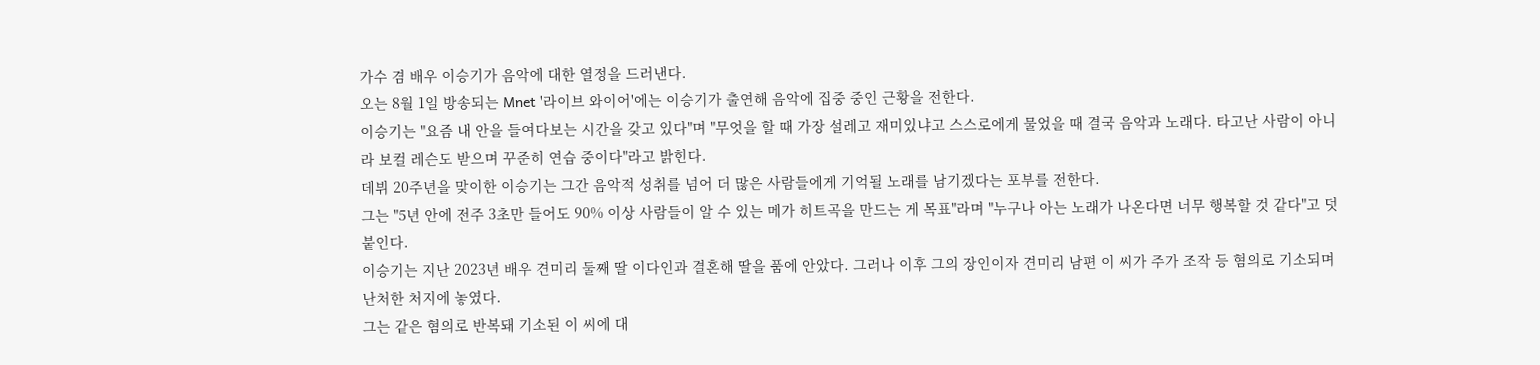가수 겸 배우 이승기가 음악에 대한 열정을 드러낸다.
오는 8월 1일 방송되는 Mnet '라이브 와이어'에는 이승기가 출연해 음악에 집중 중인 근황을 전한다.
이승기는 "요즘 내 안을 들여다보는 시간을 갖고 있다"며 "무엇을 할 때 가장 설레고 재미있냐고 스스로에게 물었을 때 결국 음악과 노래다. 타고난 사람이 아니라 보컬 레슨도 받으며 꾸준히 연습 중이다"라고 밝힌다.
데뷔 20주년을 맞이한 이승기는 그간 음악적 성취를 넘어 더 많은 사람들에게 기억될 노래를 남기겠다는 포부를 전한다.
그는 "5년 안에 전주 3초만 들어도 90% 이상 사람들이 알 수 있는 메가 히트곡을 만드는 게 목표"라며 "누구나 아는 노래가 나온다면 너무 행복할 것 같다"고 덧붙인다.
이승기는 지난 2023년 배우 견미리 둘째 딸 이다인과 결혼해 딸을 품에 안았다. 그러나 이후 그의 장인이자 견미리 남편 이 씨가 주가 조작 등 혐의로 기소되며 난처한 처지에 놓였다.
그는 같은 혐의로 반복돼 기소된 이 씨에 대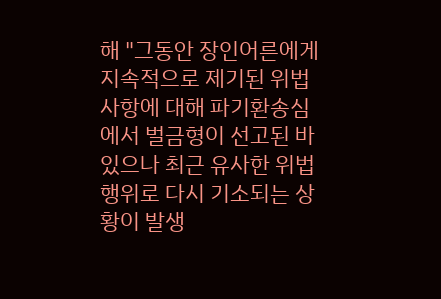해 "그동안 장인어른에게 지속적으로 제기된 위법 사항에 대해 파기환송심에서 벌금형이 선고된 바 있으나 최근 유사한 위법 행위로 다시 기소되는 상황이 발생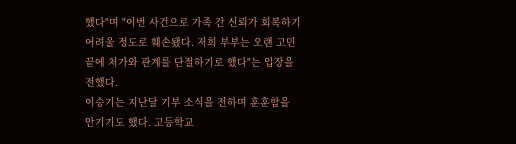했다"며 "이번 사건으로 가족 간 신뢰가 회복하기 어려울 정도로 훼손됐다. 저희 부부는 오랜 고민 끝에 처가와 관계를 단절하기로 했다"는 입장을 전했다.
이승기는 지난달 기부 소식을 전하며 훈훈함을 안기기도 했다. 고등학교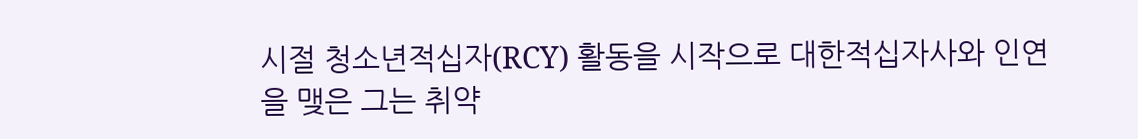시절 청소년적십자(RCY) 활동을 시작으로 대한적십자사와 인연을 맺은 그는 취약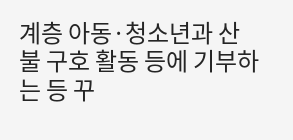계층 아동·청소년과 산불 구호 활동 등에 기부하는 등 꾸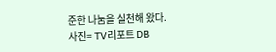준한 나눔을 실천해 왔다.
사진= TV리포트 DB